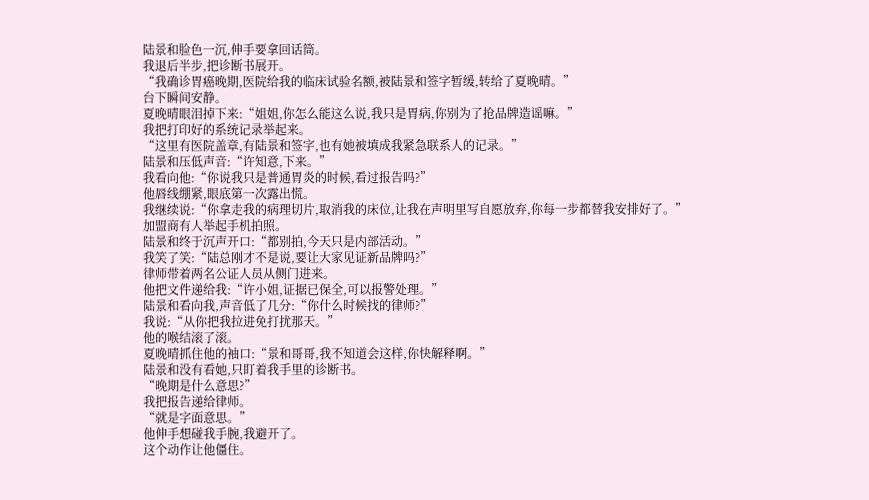陆景和脸色一沉,伸手要拿回话筒。
我退后半步,把诊断书展开。
“我确诊胃癌晚期,医院给我的临床试验名额,被陆景和签字暂缓,转给了夏晚晴。”
台下瞬间安静。
夏晚晴眼泪掉下来:“姐姐,你怎么能这么说,我只是胃病,你别为了抢品牌造谣嘛。”
我把打印好的系统记录举起来。
“这里有医院盖章,有陆景和签字,也有她被填成我紧急联系人的记录。”
陆景和压低声音:“许知意,下来。”
我看向他:“你说我只是普通胃炎的时候,看过报告吗?”
他唇线绷紧,眼底第一次露出慌。
我继续说:“你拿走我的病理切片,取消我的床位,让我在声明里写自愿放弃,你每一步都替我安排好了。”
加盟商有人举起手机拍照。
陆景和终于沉声开口:“都别拍,今天只是内部活动。”
我笑了笑:“陆总刚才不是说,要让大家见证新品牌吗?”
律师带着两名公证人员从侧门进来。
他把文件递给我:“许小姐,证据已保全,可以报警处理。”
陆景和看向我,声音低了几分:“你什么时候找的律师?”
我说:“从你把我拉进免打扰那天。”
他的喉结滚了滚。
夏晚晴抓住他的袖口:“景和哥哥,我不知道会这样,你快解释啊。”
陆景和没有看她,只盯着我手里的诊断书。
“晚期是什么意思?”
我把报告递给律师。
“就是字面意思。”
他伸手想碰我手腕,我避开了。
这个动作让他僵住。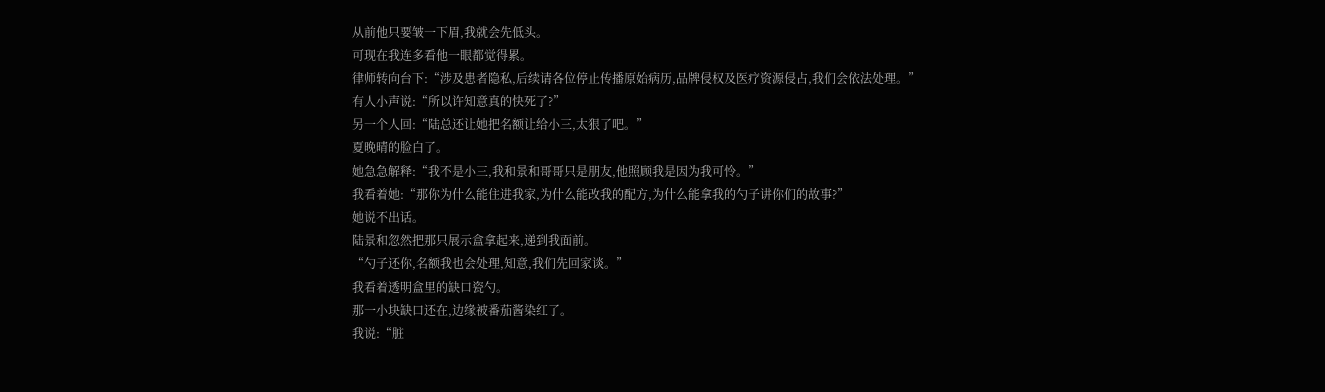从前他只要皱一下眉,我就会先低头。
可现在我连多看他一眼都觉得累。
律师转向台下:“涉及患者隐私,后续请各位停止传播原始病历,品牌侵权及医疗资源侵占,我们会依法处理。”
有人小声说:“所以许知意真的快死了?”
另一个人回:“陆总还让她把名额让给小三,太狠了吧。”
夏晚晴的脸白了。
她急急解释:“我不是小三,我和景和哥哥只是朋友,他照顾我是因为我可怜。”
我看着她:“那你为什么能住进我家,为什么能改我的配方,为什么能拿我的勺子讲你们的故事?”
她说不出话。
陆景和忽然把那只展示盒拿起来,递到我面前。
“勺子还你,名额我也会处理,知意,我们先回家谈。”
我看着透明盒里的缺口瓷勺。
那一小块缺口还在,边缘被番茄酱染红了。
我说:“脏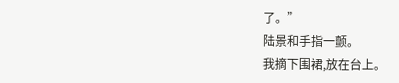了。”
陆景和手指一颤。
我摘下围裙,放在台上。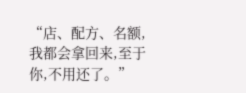“店、配方、名额,我都会拿回来,至于你,不用还了。”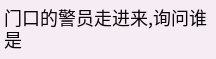门口的警员走进来,询问谁是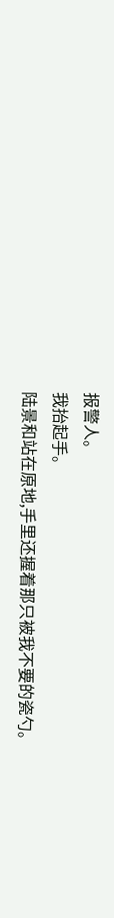报警人。
我抬起手。
陆景和站在原地,手里还握着那只被我不要的瓷勺。